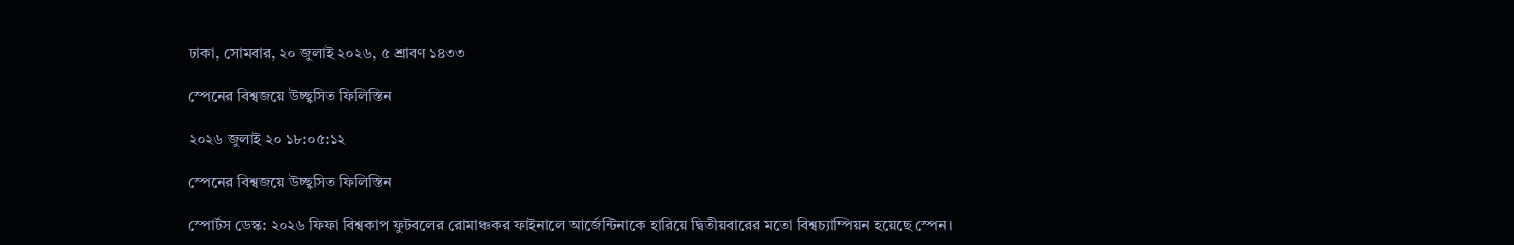ঢাকা, সোমবার, ২০ জুলাই ২০২৬, ৫ শ্রাবণ ১৪৩৩

স্পেনের বিশ্বজয়ে উচ্ছ্বসিত ফিলিস্তিন

২০২৬ জুলাই ২০ ১৮:০৫:১২

স্পেনের বিশ্বজয়ে উচ্ছ্বসিত ফিলিস্তিন

স্পোর্টস ডেস্ক: ২০২৬ ফিফা বিশ্বকাপ ফুটবলের রোমাঞ্চকর ফাইনালে আর্জেন্টিনাকে হারিয়ে দ্বিতীয়বারের মতো বিশ্বচ্যাম্পিয়ন হয়েছে স্পেন।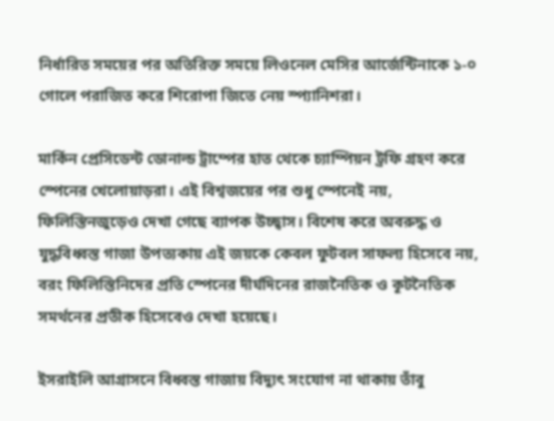নির্ধারিত সময়ের পর অতিরিক্ত সময়ে লিওনেল মেসির আর্জেন্টিনাকে ১-০ গোলে পরাজিত করে শিরোপা জিতে নেয় স্প্যানিশরা।

মার্কিন প্রেসিডেন্ট ডোনাল্ড ট্রাম্পের হাত থেকে চ্যাম্পিয়ন ট্রফি গ্রহণ করে স্পেনের খেলোয়াড়রা। এই বিশ্বজয়ের পর শুধু স্পেনেই নয়, ফিলিস্তিনজুড়েও দেখা গেছে ব্যাপক উচ্ছ্বাস। বিশেষ করে অবরুদ্ধ ও যুদ্ধবিধ্বস্ত গাজা উপত্যকায় এই জয়কে কেবল ফুটবল সাফল্য হিসেবে নয়, বরং ফিলিস্তিনিদের প্রতি স্পেনের দীর্ঘদিনের রাজনৈতিক ও কূটনৈতিক সমর্থনের প্রতীক হিসেবেও দেখা হয়েছে।

ইসরাইলি আগ্রাসনে বিধ্বস্ত গাজায় বিদ্যুৎ সংযোগ না থাকায় তাঁবু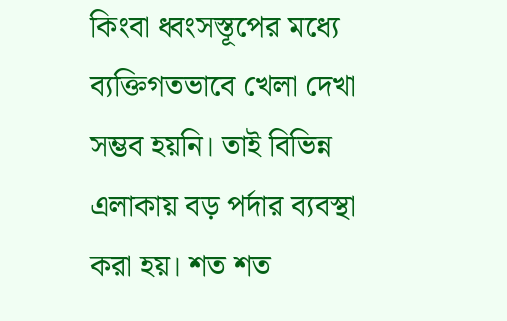কিংবা ধ্বংসস্তূপের মধ্যে ব্যক্তিগতভাবে খেলা দেখা সম্ভব হয়নি। তাই বিভিন্ন এলাকায় বড় পর্দার ব্যবস্থা করা হয়। শত শত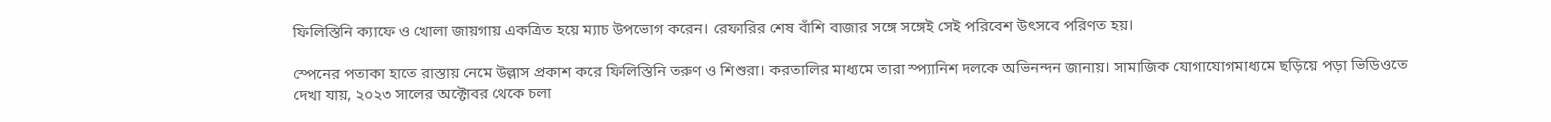ফিলিস্তিনি ক্যাফে ও খোলা জায়গায় একত্রিত হয়ে ম্যাচ উপভোগ করেন। রেফারির শেষ বাঁশি বাজার সঙ্গে সঙ্গেই সেই পরিবেশ উৎসবে পরিণত হয়।

স্পেনের পতাকা হাতে রাস্তায় নেমে উল্লাস প্রকাশ করে ফিলিস্তিনি তরুণ ও শিশুরা। করতালির মাধ্যমে তারা স্প্যানিশ দলকে অভিনন্দন জানায়। সামাজিক যোগাযোগমাধ্যমে ছড়িয়ে পড়া ভিডিওতে দেখা যায়, ২০২৩ সালের অক্টোবর থেকে চলা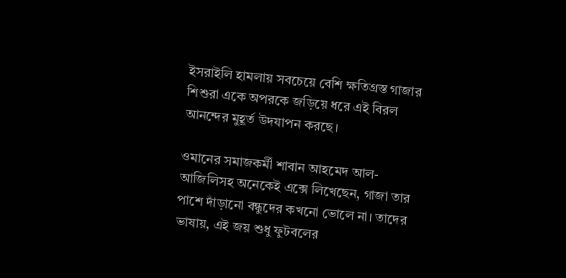ইসরাইলি হামলায় সবচেয়ে বেশি ক্ষতিগ্রস্ত গাজার শিশুরা একে অপরকে জড়িয়ে ধরে এই বিরল আনন্দের মুহূর্ত উদযাপন করছে।

ওমানের সমাজকর্মী শাবান আহমেদ আল-আজিলিসহ অনেকেই এক্সে লিখেছেন, গাজা তার পাশে দাঁড়ানো বন্ধুদের কখনো ভোলে না। তাদের ভাষায়, এই জয় শুধু ফুটবলের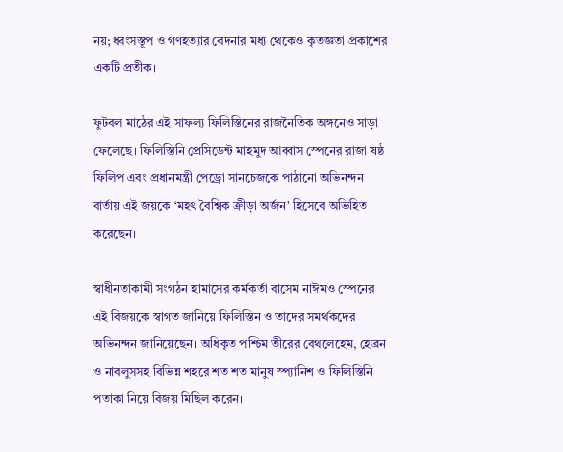নয়; ধ্বংসস্তূপ ও গণহত্যার বেদনার মধ্য থেকেও কৃতজ্ঞতা প্রকাশের একটি প্রতীক।

ফুটবল মাঠের এই সাফল্য ফিলিস্তিনের রাজনৈতিক অঙ্গনেও সাড়া ফেলেছে। ফিলিস্তিনি প্রেসিডেন্ট মাহমুদ আব্বাস স্পেনের রাজা ষষ্ঠ ফিলিপ এবং প্রধানমন্ত্রী পেড্রো সানচেজকে পাঠানো অভিনন্দন বার্তায় এই জয়কে ‘মহৎ বৈশ্বিক ক্রীড়া অর্জন’ হিসেবে অভিহিত করেছেন।

স্বাধীনতাকামী সংগঠন হামাসের কর্মকর্তা বাসেম নাঈমও স্পেনের এই বিজয়কে স্বাগত জানিয়ে ফিলিস্তিন ও তাদের সমর্থকদের অভিনন্দন জানিয়েছেন। অধিকৃত পশ্চিম তীরের বেথলেহেম, হেব্রন ও নাবলুসসহ বিভিন্ন শহরে শত শত মানুষ স্প্যানিশ ও ফিলিস্তিনি পতাকা নিয়ে বিজয় মিছিল করেন।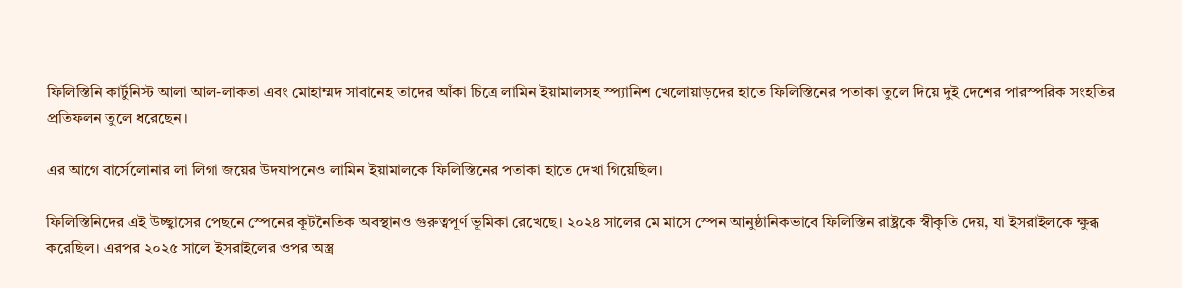ফিলিস্তিনি কার্টুনিস্ট আলা আল-লাকতা এবং মোহাম্মদ সাবানেহ তাদের আঁকা চিত্রে লামিন ইয়ামালসহ স্প্যানিশ খেলোয়াড়দের হাতে ফিলিস্তিনের পতাকা তুলে দিয়ে দুই দেশের পারস্পরিক সংহতির প্রতিফলন তুলে ধরেছেন।

এর আগে বার্সেলোনার লা লিগা জয়ের উদযাপনেও লামিন ইয়ামালকে ফিলিস্তিনের পতাকা হাতে দেখা গিয়েছিল।

ফিলিস্তিনিদের এই উচ্ছ্বাসের পেছনে স্পেনের কূটনৈতিক অবস্থানও গুরুত্বপূর্ণ ভূমিকা রেখেছে। ২০২৪ সালের মে মাসে স্পেন আনুষ্ঠানিকভাবে ফিলিস্তিন রাষ্ট্রকে স্বীকৃতি দেয়, যা ইসরাইলকে ক্ষুব্ধ করেছিল। এরপর ২০২৫ সালে ইসরাইলের ওপর অস্ত্র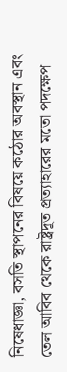নিষেধাজ্ঞা, বসতি স্থাপনের বিষয়ে কঠোর অবস্থান এবং তেল আবিব থেকে রাষ্ট্রদূত প্রত্যাহারের মতো পদক্ষেপ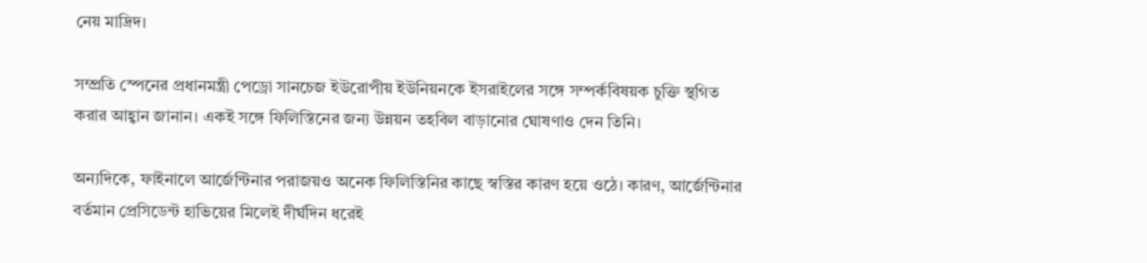নেয় মাদ্রিদ।

সম্প্রতি স্পেনের প্রধানমন্ত্রী পেড্রো সানচেজ ইউরোপীয় ইউনিয়নকে ইসরাইলের সঙ্গে সম্পর্কবিষয়ক চুক্তি স্থগিত করার আহ্বান জানান। একই সঙ্গে ফিলিস্তিনের জন্য উন্নয়ন তহবিল বাড়ানোর ঘোষণাও দেন তিনি।

অন্যদিকে, ফাইনালে আর্জেন্টিনার পরাজয়ও অনেক ফিলিস্তিনির কাছে স্বস্তির কারণ হয়ে ওঠে। কারণ, আর্জেন্টিনার বর্তমান প্রেসিডেন্ট হাভিয়ের মিলেই দীর্ঘদিন ধরেই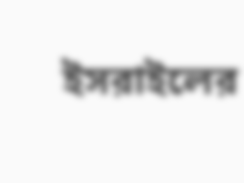ইসরাইলের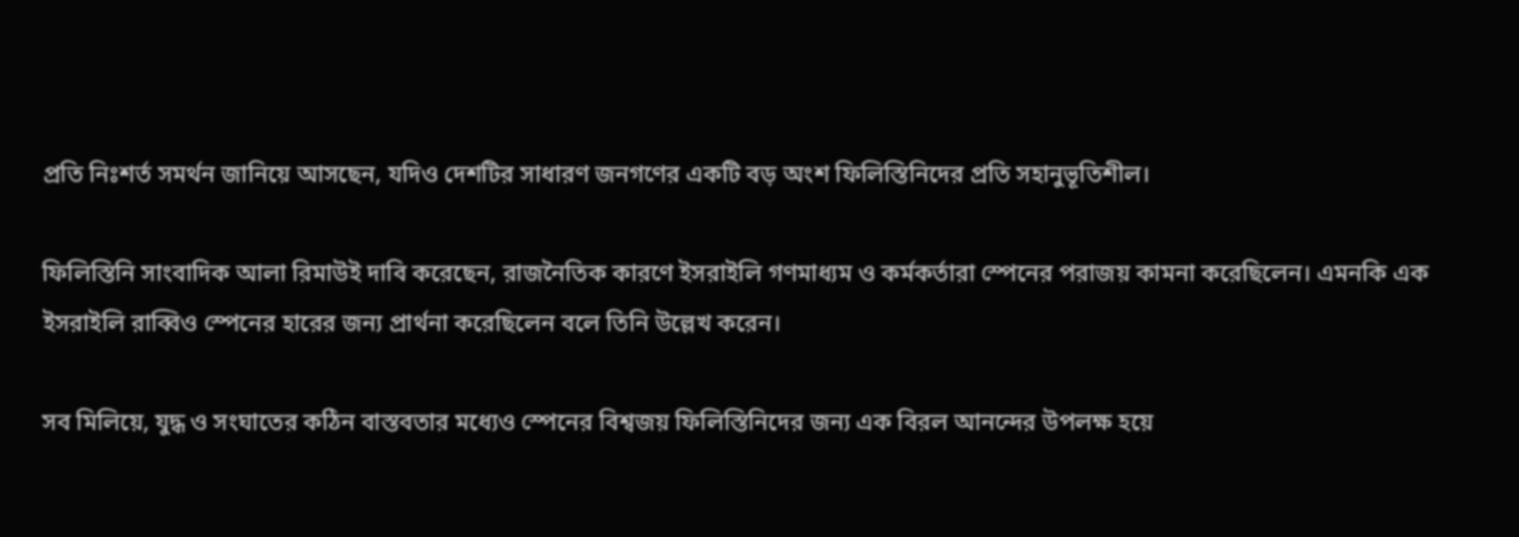প্রতি নিঃশর্ত সমর্থন জানিয়ে আসছেন, যদিও দেশটির সাধারণ জনগণের একটি বড় অংশ ফিলিস্তিনিদের প্রতি সহানুভূতিশীল।

ফিলিস্তিনি সাংবাদিক আলা রিমাউই দাবি করেছেন, রাজনৈতিক কারণে ইসরাইলি গণমাধ্যম ও কর্মকর্তারা স্পেনের পরাজয় কামনা করেছিলেন। এমনকি এক ইসরাইলি রাব্বিও স্পেনের হারের জন্য প্রার্থনা করেছিলেন বলে তিনি উল্লেখ করেন।

সব মিলিয়ে, যুদ্ধ ও সংঘাতের কঠিন বাস্তবতার মধ্যেও স্পেনের বিশ্বজয় ফিলিস্তিনিদের জন্য এক বিরল আনন্দের উপলক্ষ হয়ে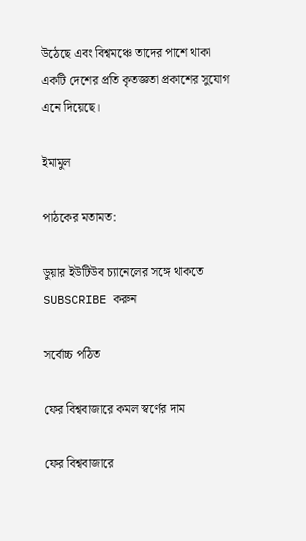উঠেছে এবং বিশ্বমঞ্চে তাদের পাশে থাকা একটি দেশের প্রতি কৃতজ্ঞতা প্রকাশের সুযোগ এনে দিয়েছে।

ইমামুল

পাঠকের মতামত:

ডুয়ার ইউটিউব চ্যানেলের সঙ্গে থাকতে SUBSCRIBE করুন

সর্বোচ্চ পঠিত

ফের বিশ্ববাজারে কমল স্বর্ণের দাম

ফের বিশ্ববাজারে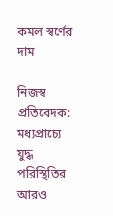কমল স্বর্ণের দাম

নিজস্ব প্রতিবেদক: মধ্যপ্রাচ্যে যুদ্ধ পরিস্থিতির আরও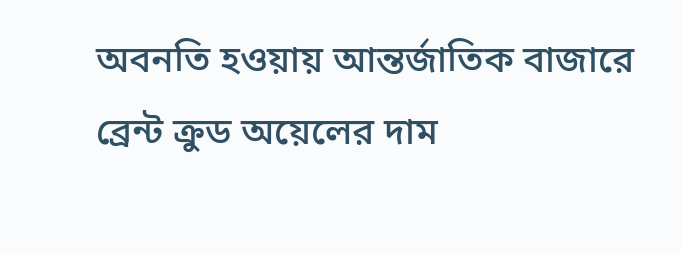অবনতি হওয়ায় আন্তর্জাতিক বাজারে ব্রেন্ট ক্রুড অয়েলের দাম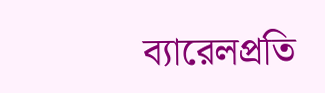ব্যারেলপ্রতি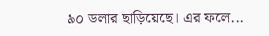৯০ ডলার ছাড়িয়েছে। এর ফলে...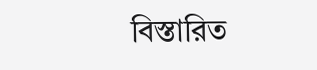বিস্তারিত